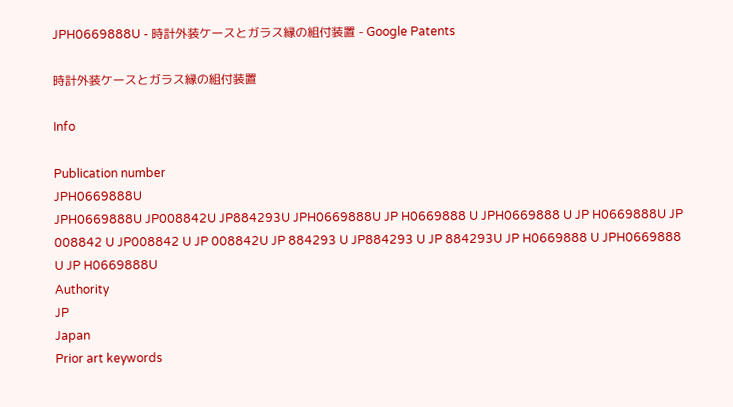JPH0669888U - 時計外装ケースとガラス縁の組付装置 - Google Patents

時計外装ケースとガラス縁の組付装置

Info

Publication number
JPH0669888U
JPH0669888U JP008842U JP884293U JPH0669888U JP H0669888 U JPH0669888 U JP H0669888U JP 008842 U JP008842 U JP 008842U JP 884293 U JP884293 U JP 884293U JP H0669888 U JPH0669888 U JP H0669888U
Authority
JP
Japan
Prior art keywords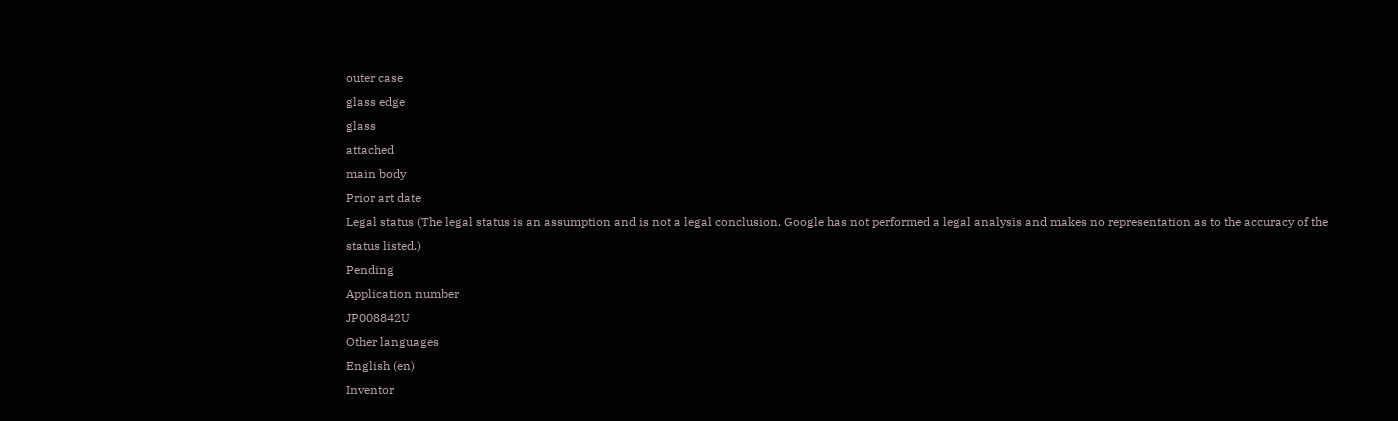outer case
glass edge
glass
attached
main body
Prior art date
Legal status (The legal status is an assumption and is not a legal conclusion. Google has not performed a legal analysis and makes no representation as to the accuracy of the status listed.)
Pending
Application number
JP008842U
Other languages
English (en)
Inventor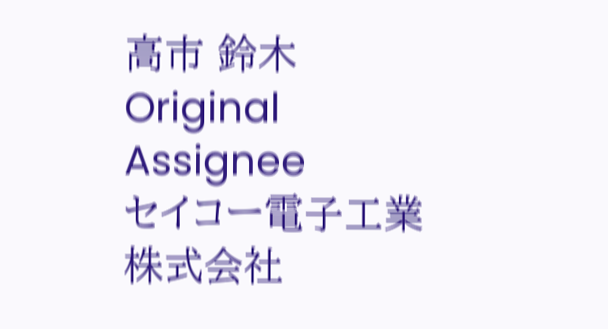高市 鈴木
Original Assignee
セイコー電子工業株式会社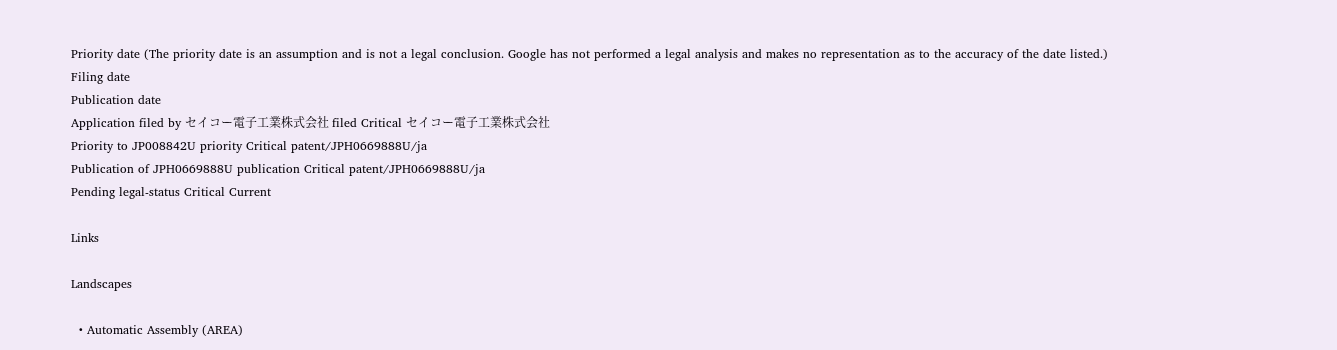Priority date (The priority date is an assumption and is not a legal conclusion. Google has not performed a legal analysis and makes no representation as to the accuracy of the date listed.)
Filing date
Publication date
Application filed by セイコー電子工業株式会社 filed Critical セイコー電子工業株式会社
Priority to JP008842U priority Critical patent/JPH0669888U/ja
Publication of JPH0669888U publication Critical patent/JPH0669888U/ja
Pending legal-status Critical Current

Links

Landscapes

  • Automatic Assembly (AREA)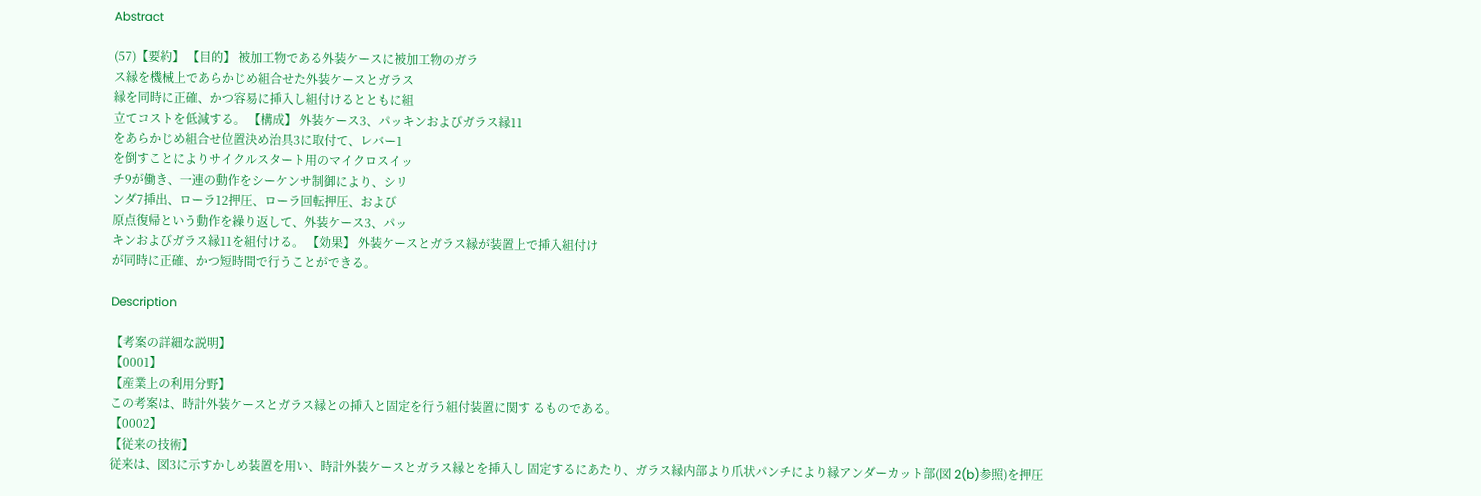Abstract

(57)【要約】 【目的】 被加工物である外装ケースに被加工物のガラ
ス縁を機械上であらかじめ組合せた外装ケースとガラス
縁を同時に正確、かつ容易に挿入し組付けるとともに組
立てコストを低減する。 【構成】 外装ケース3、パッキンおよびガラス縁11
をあらかじめ組合せ位置決め治具3に取付て、レバー1
を倒すことによりサイクルスタート用のマイクロスイッ
チ9が働き、一連の動作をシーケンサ制御により、シリ
ンダ7挿出、ローラ12押圧、ローラ回転押圧、および
原点復帰という動作を繰り返して、外装ケース3、パッ
キンおよびガラス縁11を組付ける。 【効果】 外装ケースとガラス縁が装置上で挿入組付け
が同時に正確、かつ短時間で行うことができる。

Description

【考案の詳細な説明】
【0001】
【産業上の利用分野】
この考案は、時計外装ケースとガラス縁との挿入と固定を行う組付装置に関す るものである。
【0002】
【従来の技術】
従来は、図3に示すかしめ装置を用い、時計外装ケースとガラス縁とを挿入し 固定するにあたり、ガラス縁内部より爪状パンチにより縁アンダーカット部(図 2(b)参照)を押圧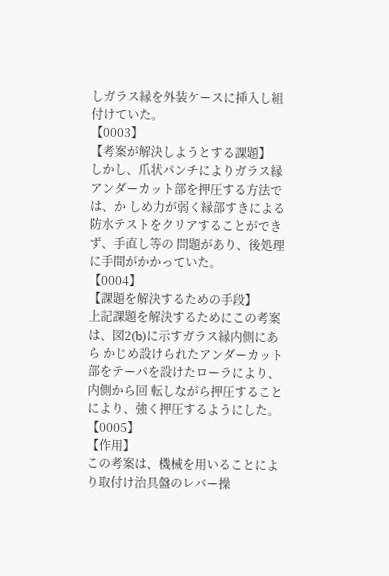しガラス縁を外装ケースに挿入し組付けていた。
【0003】
【考案が解決しようとする課題】
しかし、爪状パンチによりガラス縁アンダーカット部を押圧する方法では、か しめ力が弱く縁部すきによる防水テストをクリアすることができず、手直し等の 問題があり、後処理に手間がかかっていた。
【0004】
【課題を解決するための手段】
上記課題を解決するためにこの考案は、図2(b)に示すガラス縁内側にあら かじめ設けられたアンダーカット部をテーパを設けたローラにより、内側から回 転しながら押圧することにより、強く押圧するようにした。
【0005】
【作用】
この考案は、機械を用いることにより取付け治具盤のレバー操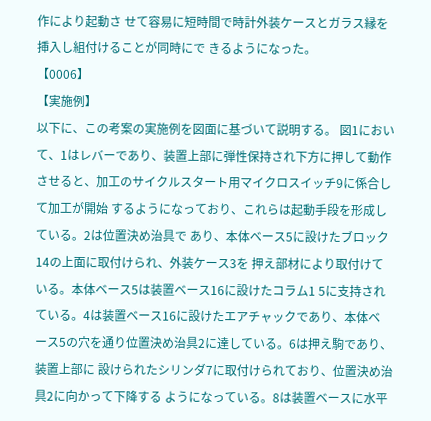作により起動さ せて容易に短時間で時計外装ケースとガラス縁を挿入し組付けることが同時にで きるようになった。
【0006】
【実施例】
以下に、この考案の実施例を図面に基づいて説明する。 図1において、1はレバーであり、装置上部に弾性保持され下方に押して動作 させると、加工のサイクルスタート用マイクロスイッチ9に係合して加工が開始 するようになっており、これらは起動手段を形成している。2は位置決め治具で あり、本体ベース5に設けたブロック14の上面に取付けられ、外装ケース3を 押え部材により取付けている。本体ベース5は装置ベース16に設けたコラム1 5に支持されている。4は装置ベース16に設けたエアチャックであり、本体ベ ース5の穴を通り位置決め治具2に達している。6は押え駒であり、装置上部に 設けられたシリンダ7に取付けられており、位置決め治具2に向かって下降する ようになっている。8は装置ベースに水平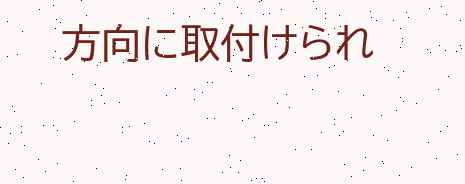方向に取付けられ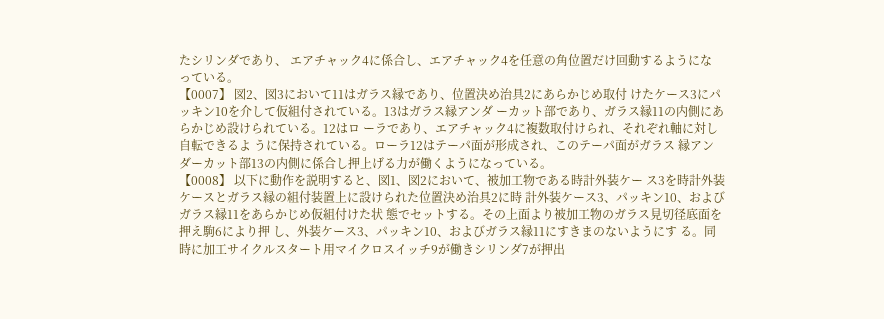たシリンダであり、 エアチャック4に係合し、エアチャック4を任意の角位置だけ回動するようにな っている。
【0007】 図2、図3において11はガラス縁であり、位置決め治具2にあらかじめ取付 けたケース3にパッキン10を介して仮組付されている。13はガラス縁アンダ ーカット部であり、ガラス縁11の内側にあらかじめ設けられている。12はロ ーラであり、エアチャック4に複数取付けられ、それぞれ軸に対し自転できるよ うに保持されている。ローラ12はテーパ面が形成され、このテーパ面がガラス 縁アンダーカット部13の内側に係合し押上げる力が働くようになっている。
【0008】 以下に動作を説明すると、図1、図2において、被加工物である時計外装ケー ス3を時計外装ケースとガラス縁の組付装置上に設けられた位置決め治具2に時 計外装ケース3、パッキン10、およびガラス縁11をあらかじめ仮組付けた状 態でセットする。その上面より被加工物のガラス見切径底面を押え駒6により押 し、外装ケース3、パッキン10、およびガラス縁11にすきまのないようにす る。同時に加工サイクルスタート用マイクロスイッチ9が働きシリンダ7が押出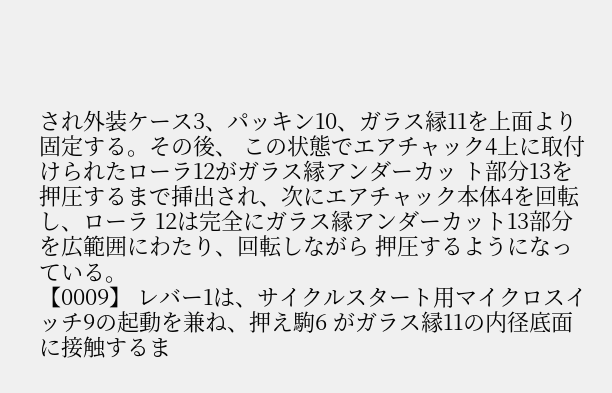され外装ケース3、パッキン10、ガラス縁11を上面より固定する。その後、 この状態でエアチャック4上に取付けられたローラ12がガラス縁アンダーカッ ト部分13を押圧するまで挿出され、次にエアチャック本体4を回転し、ローラ 12は完全にガラス縁アンダーカット13部分を広範囲にわたり、回転しながら 押圧するようになっている。
【0009】 レバー1は、サイクルスタート用マイクロスイッチ9の起動を兼ね、押え駒6 がガラス縁11の内径底面に接触するま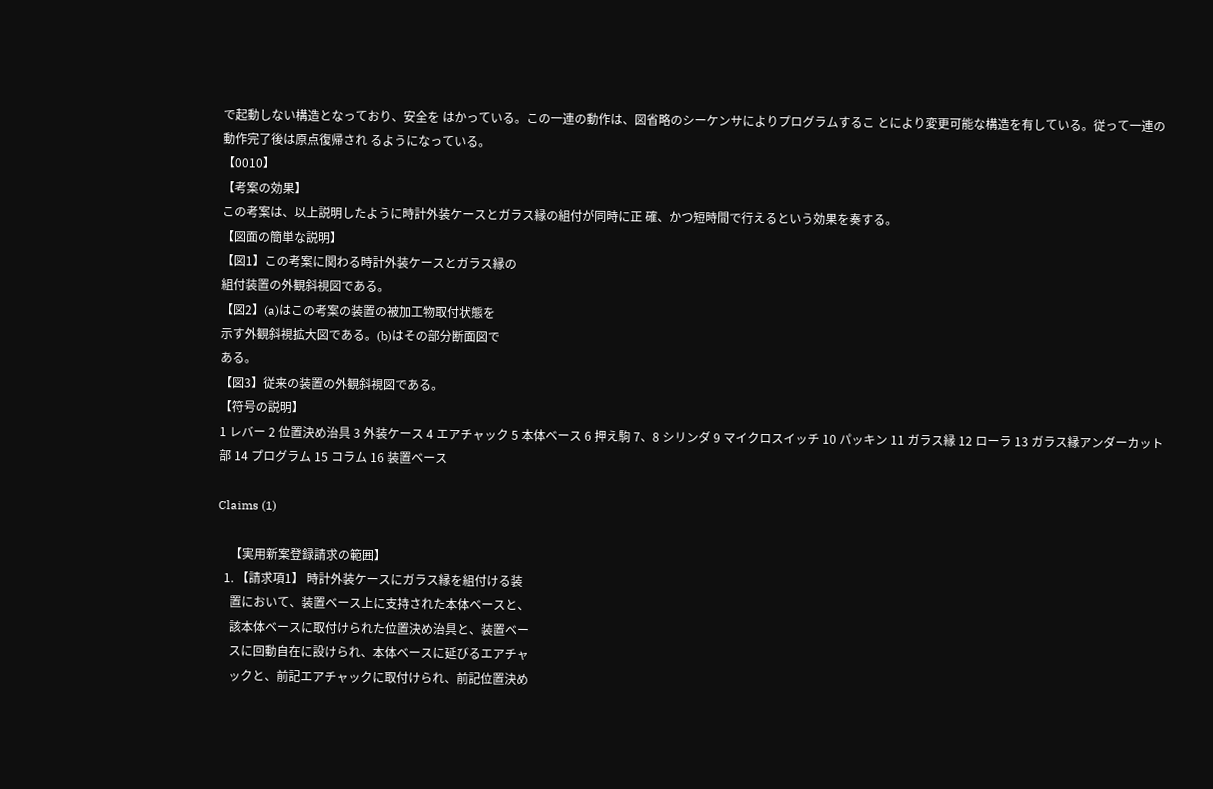で起動しない構造となっており、安全を はかっている。この一連の動作は、図省略のシーケンサによりプログラムするこ とにより変更可能な構造を有している。従って一連の動作完了後は原点復帰され るようになっている。
【0010】
【考案の効果】
この考案は、以上説明したように時計外装ケースとガラス縁の組付が同時に正 確、かつ短時間で行えるという効果を奏する。
【図面の簡単な説明】
【図1】この考案に関わる時計外装ケースとガラス縁の
組付装置の外観斜視図である。
【図2】(a)はこの考案の装置の被加工物取付状態を
示す外観斜視拡大図である。(b)はその部分断面図で
ある。
【図3】従来の装置の外観斜視図である。
【符号の説明】
1 レバー 2 位置決め治具 3 外装ケース 4 エアチャック 5 本体ベース 6 押え駒 7、8 シリンダ 9 マイクロスイッチ 10 パッキン 11 ガラス縁 12 ローラ 13 ガラス縁アンダーカット部 14 プログラム 15 コラム 16 装置ベース

Claims (1)

    【実用新案登録請求の範囲】
  1. 【請求項1】 時計外装ケースにガラス縁を組付ける装
    置において、装置ベース上に支持された本体ベースと、
    該本体ベースに取付けられた位置決め治具と、装置ベー
    スに回動自在に設けられ、本体ベースに延びるエアチャ
    ックと、前記エアチャックに取付けられ、前記位置決め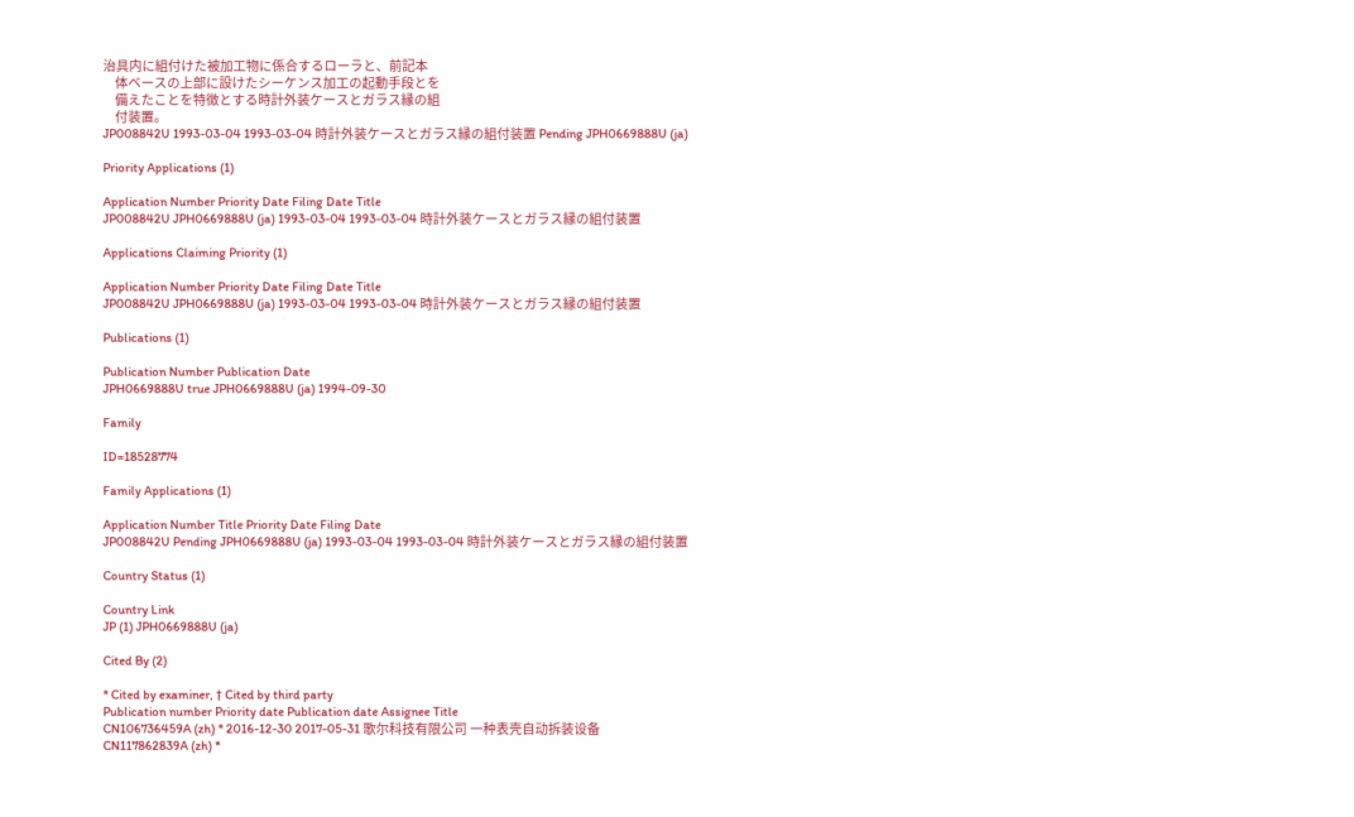治具内に組付けた被加工物に係合するローラと、前記本
    体ベースの上部に設けたシーケンス加工の起動手段とを
    備えたことを特徴とする時計外装ケースとガラス縁の組
    付装置。
JP008842U 1993-03-04 1993-03-04 時計外装ケースとガラス縁の組付装置 Pending JPH0669888U (ja)

Priority Applications (1)

Application Number Priority Date Filing Date Title
JP008842U JPH0669888U (ja) 1993-03-04 1993-03-04 時計外装ケースとガラス縁の組付装置

Applications Claiming Priority (1)

Application Number Priority Date Filing Date Title
JP008842U JPH0669888U (ja) 1993-03-04 1993-03-04 時計外装ケースとガラス縁の組付装置

Publications (1)

Publication Number Publication Date
JPH0669888U true JPH0669888U (ja) 1994-09-30

Family

ID=18528774

Family Applications (1)

Application Number Title Priority Date Filing Date
JP008842U Pending JPH0669888U (ja) 1993-03-04 1993-03-04 時計外装ケースとガラス縁の組付装置

Country Status (1)

Country Link
JP (1) JPH0669888U (ja)

Cited By (2)

* Cited by examiner, † Cited by third party
Publication number Priority date Publication date Assignee Title
CN106736459A (zh) * 2016-12-30 2017-05-31 歌尔科技有限公司 一种表壳自动拆装设备
CN117862839A (zh) *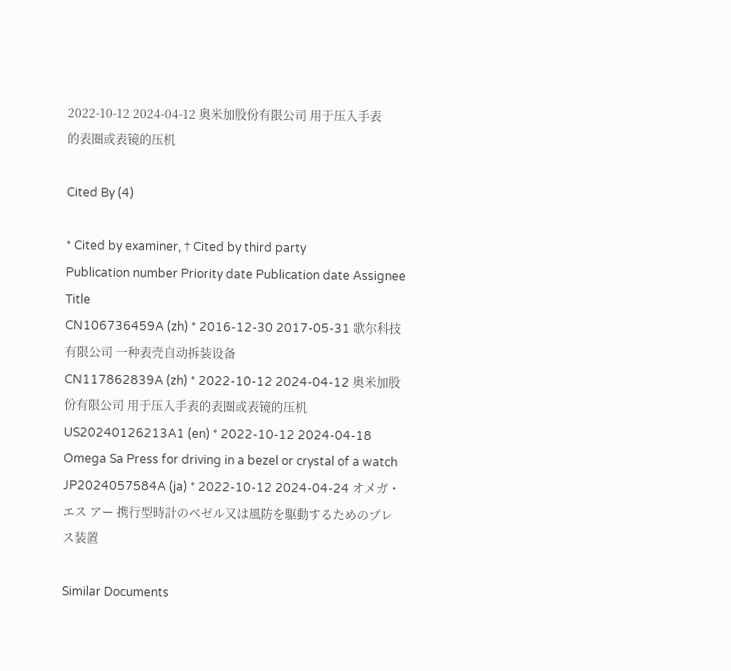2022-10-12 2024-04-12 奥米加股份有限公司 用于压入手表的表圈或表镜的压机

Cited By (4)

* Cited by examiner, † Cited by third party
Publication number Priority date Publication date Assignee Title
CN106736459A (zh) * 2016-12-30 2017-05-31 歌尔科技有限公司 一种表壳自动拆装设备
CN117862839A (zh) * 2022-10-12 2024-04-12 奥米加股份有限公司 用于压入手表的表圈或表镜的压机
US20240126213A1 (en) * 2022-10-12 2024-04-18 Omega Sa Press for driving in a bezel or crystal of a watch
JP2024057584A (ja) * 2022-10-12 2024-04-24 オメガ・エス アー 携行型時計のベゼル又は風防を駆動するためのプレス装置

Similar Documents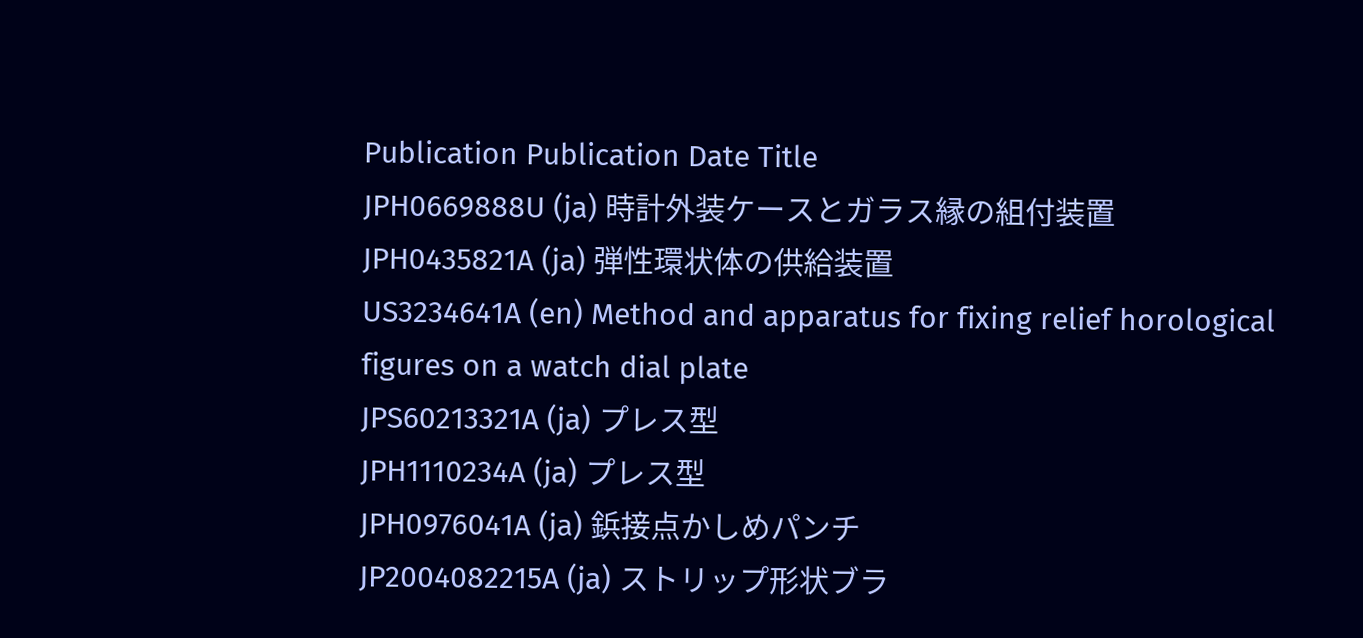Publication Publication Date Title
JPH0669888U (ja) 時計外装ケースとガラス縁の組付装置
JPH0435821A (ja) 弾性環状体の供給装置
US3234641A (en) Method and apparatus for fixing relief horological figures on a watch dial plate
JPS60213321A (ja) プレス型
JPH1110234A (ja) プレス型
JPH0976041A (ja) 鋲接点かしめパンチ
JP2004082215A (ja) ストリップ形状ブラ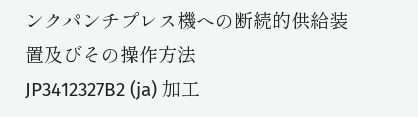ンクパンチプレス機への断続的供給装置及びその操作方法
JP3412327B2 (ja) 加工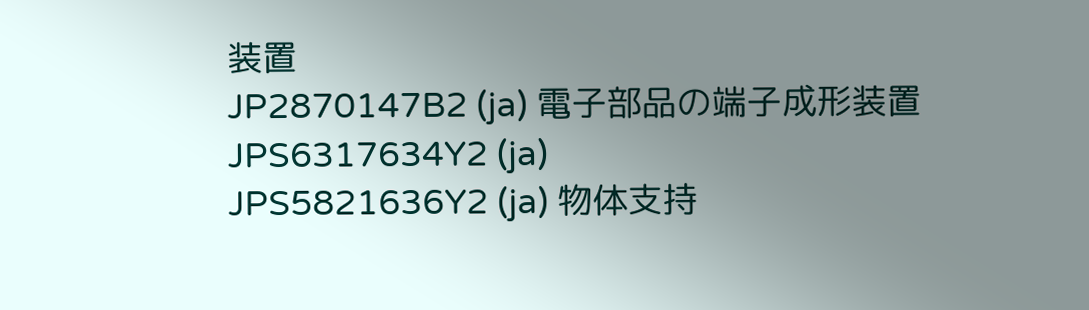装置
JP2870147B2 (ja) 電子部品の端子成形装置
JPS6317634Y2 (ja)
JPS5821636Y2 (ja) 物体支持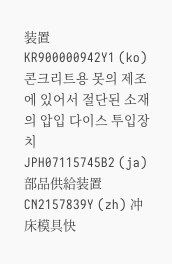装置
KR900000942Y1 (ko) 콘크리트용 못의 제조에 있어서 절단된 소재의 압입 다이스 투입장치
JPH07115745B2 (ja) 部品供給装置
CN2157839Y (zh) 冲床模具快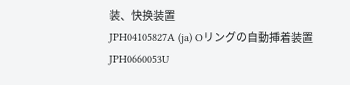装、快换装置
JPH04105827A (ja) Oリングの自動挿着装置
JPH0660053U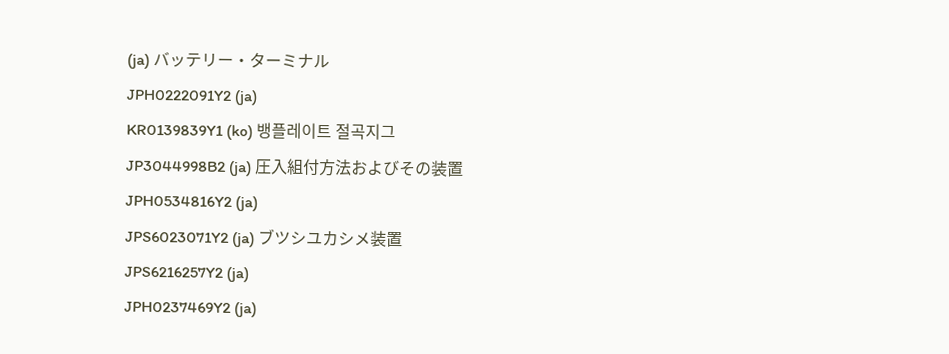(ja) バッテリー・ターミナル
JPH0222091Y2 (ja)
KR0139839Y1 (ko) 뱅플레이트 절곡지그
JP3044998B2 (ja) 圧入組付方法およびその装置
JPH0534816Y2 (ja)
JPS6023071Y2 (ja) ブツシユカシメ装置
JPS6216257Y2 (ja)
JPH0237469Y2 (ja)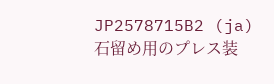JP2578715B2 (ja) 石留め用のプレス装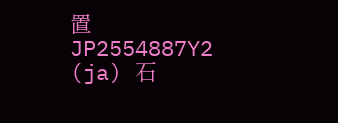置
JP2554887Y2 (ja) 石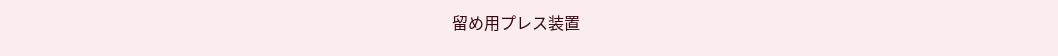留め用プレス装置